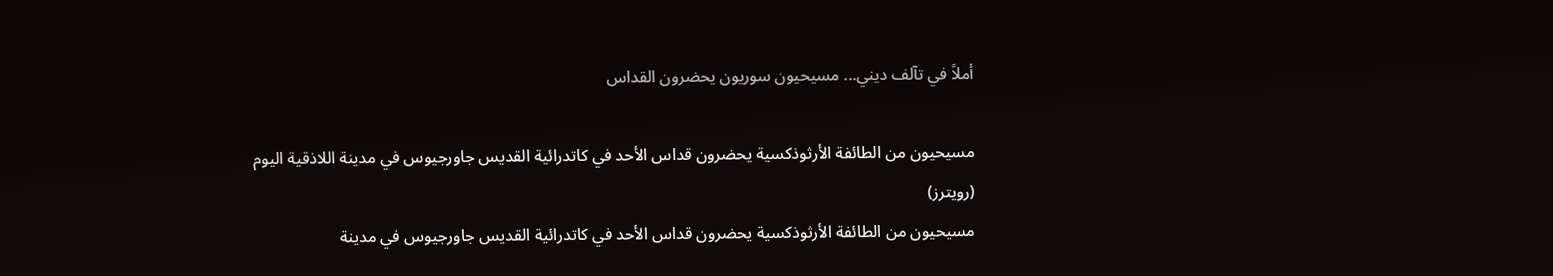أملاً في تآلف ديني... مسيحيون سوريون يحضرون القداس

مسيحيون من الطائفة الأرثوذكسية يحضرون قداس الأحد في كاتدرائية القديس جاورجيوس في مدينة اللاذقية اليوم (رويترز)
مسيحيون من الطائفة الأرثوذكسية يحضرون قداس الأحد في كاتدرائية القديس جاورجيوس في مدينة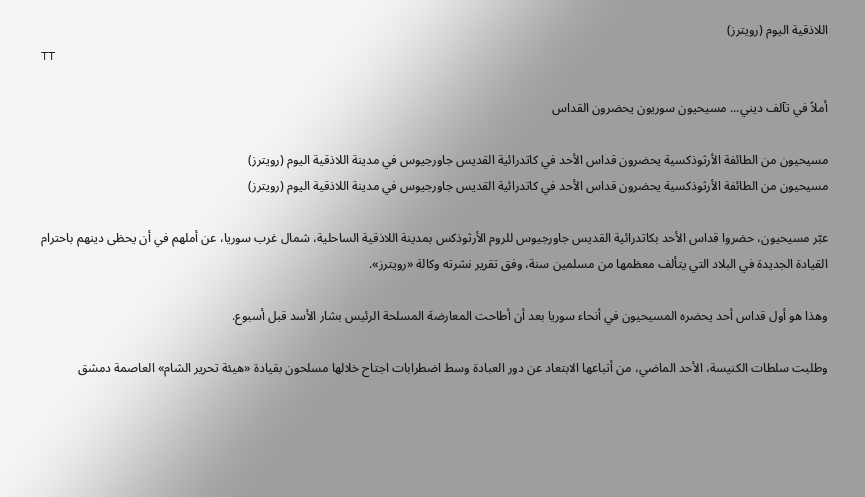اللاذقية اليوم (رويترز)
TT

أملاً في تآلف ديني... مسيحيون سوريون يحضرون القداس

مسيحيون من الطائفة الأرثوذكسية يحضرون قداس الأحد في كاتدرائية القديس جاورجيوس في مدينة اللاذقية اليوم (رويترز)
مسيحيون من الطائفة الأرثوذكسية يحضرون قداس الأحد في كاتدرائية القديس جاورجيوس في مدينة اللاذقية اليوم (رويترز)

عبّر مسيحيون، حضروا قداس الأحد بكاتدرائية القديس جاورجيوس للروم الأرثوذكس بمدينة اللاذقية الساحلية، شمال غرب سوريا، عن أملهم في أن يحظى دينهم باحترام القيادة الجديدة في البلاد التي يتألف معظمها من مسلمين سنة، وفق تقرير نشرته وكالة «رويترز».

وهذا هو أول قداس أحد يحضره المسيحيون في أنحاء سوريا بعد أن أطاحت المعارضة المسلحة الرئيس بشار الأسد قبل أسبوع.

وطلبت سلطات الكنيسة، الأحد الماضي، من أتباعها الابتعاد عن دور العبادة وسط اضطرابات اجتاح خلالها مسلحون بقيادة «هيئة تحرير الشام» العاصمة دمشق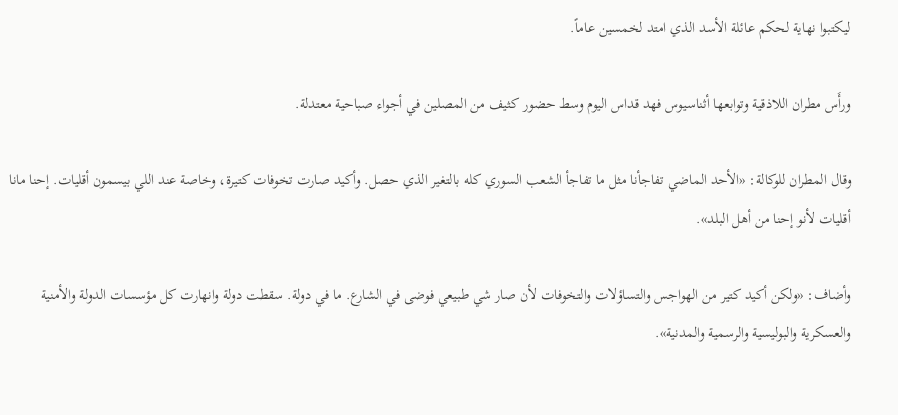ليكتبوا نهاية لحكم عائلة الأسد الذي امتد لخمسين عاماً.

ورأَس مطران اللاذقية وتوابعها أثناسيوس فهد قداس اليوم وسط حضور كثيف من المصلين في أجواء صباحية معتدلة.

وقال المطران للوكالة: «الأحد الماضي تفاجأنا مثل ما تفاجأ الشعب السوري كله بالتغير الذي حصل. وأكيد صارت تخوفات كتيرة، وخاصة عند اللي بيسمون أقليات. إحنا مانا أقليات لأنو إحنا من أهل البلد».

وأضاف: «ولكن أكيد كتير من الهواجس والتساؤلات والتخوفات لأن صار شي طبيعي فوضى في الشارع. ما في دولة. سقطت دولة وانهارت كل مؤسسات الدولة والأمنية والعسكرية والبوليسية والرسمية والمدنية».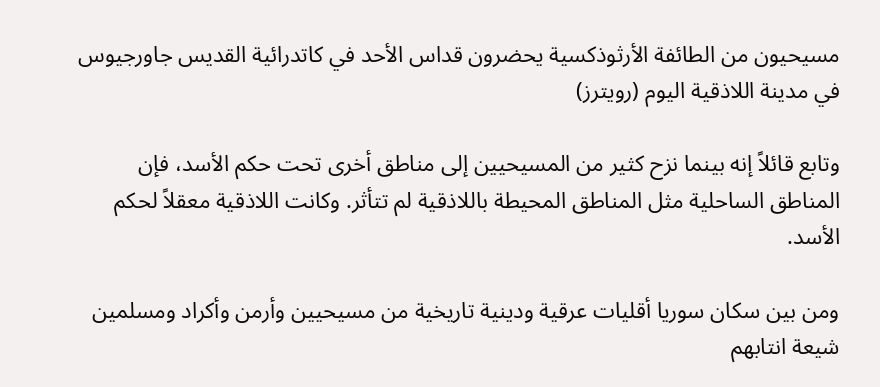مسيحيون من الطائفة الأرثوذكسية يحضرون قداس الأحد في كاتدرائية القديس جاورجيوس في مدينة اللاذقية اليوم (رويترز)

وتابع قائلاً إنه بينما نزح كثير من المسيحيين إلى مناطق أخرى تحت حكم الأسد، فإن المناطق الساحلية مثل المناطق المحيطة باللاذقية لم تتأثر. وكانت اللاذقية معقلاً لحكم الأسد.

ومن بين سكان سوريا أقليات عرقية ودينية تاريخية من مسيحيين وأرمن وأكراد ومسلمين شيعة انتابهم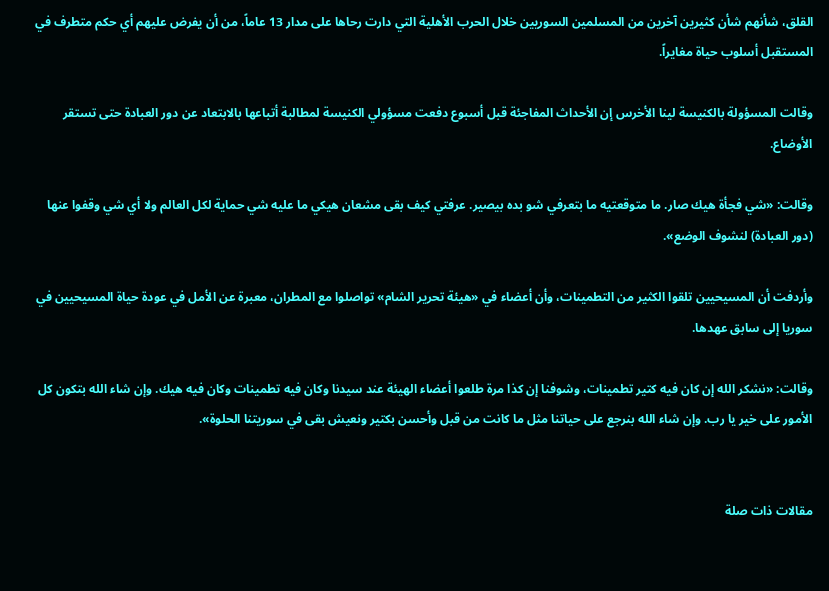القلق، شأنهم شأن كثيرين آخرين من المسلمين السوريين خلال الحرب الأهلية التي دارت رحاها على مدار 13 عاماً، من أن يفرض عليهم أي حكم متطرف في المستقبل أسلوب حياة مغايراً.

وقالت المسؤولة بالكنيسة لينا الأخرس إن الأحداث المفاجئة قبل أسبوع دفعت مسؤولي الكنيسة لمطالبة أتباعها بالابتعاد عن دور العبادة حتى تستقر الأوضاع.

وقالت: «شي فجأة هيك صار. ما متوقعتيه ما بتعرفي شو بده بيصير. عرفتي كيف بقى مشعان هيكي ما عليه شي حماية لكل العالم ولا أي شي وقفوا عنها (دور العبادة) لنشوف الوضع».

وأردفت أن المسيحيين تلقوا الكثير من التطمينات، وأن أعضاء في «هيئة تحرير الشام» تواصلوا مع المطران، معبرة عن الأمل في عودة حياة المسيحيين في سوريا إلى سابق عهدها.

وقالت: «نشكر الله إن كان فيه كتير تطمينات، وشوفنا إن كذا مرة طلعوا أعضاء الهيئة عند سيدنا وكان فيه تطمينات وكان فيه هيك. وإن شاء الله بتكون كل الأمور على خير يا رب. وإن شاء الله بنرجع على حياتنا مثل ما كانت من قبل وأحسن بكتير ونعيش بقى في سوريتنا الحلوة».


مقالات ذات صلة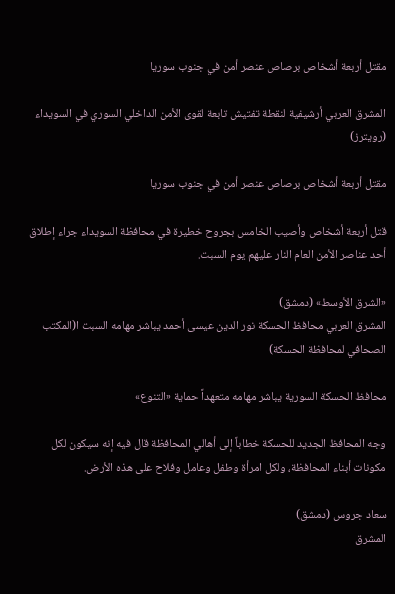مقتل أربعة أشخاص برصاص عنصر أمن في جنوب سوريا

المشرق العربي أرشيفية لنقطة تفتيش تابعة لقوى الأمن الداخلي السوري في السويداء (رويترز)

مقتل أربعة أشخاص برصاص عنصر أمن في جنوب سوريا

قتل أربعة أشخاص وأصيب الخامس بجروح خطيرة في محافظة السويداء جراء إطلاق أحد عناصر الأمن العام النار عليهم يوم السبت.

«الشرق الأوسط» (دمشق)
المشرق العربي محافظ الحسكة نور الدين عيسى أحمد يباشر مهامه السبت ا(المكتب الصحافي لمحافظة الحسكة)

محافظ الحسكة السورية يباشر مهامه متعهداً حماية «التنوع»

وجه المحافظ الجديد للحسكة خطاباً إلى أهالي المحافظة قال فيه إنه سيكون لكل مكونات أبناء المحافظة، ولكل امرأة وطفل وعامل وفلاح على هذه الأرض.

سعاد جروس (دمشق)
المشرق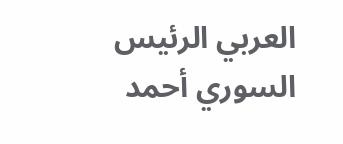العربي الرئيس السوري أحمد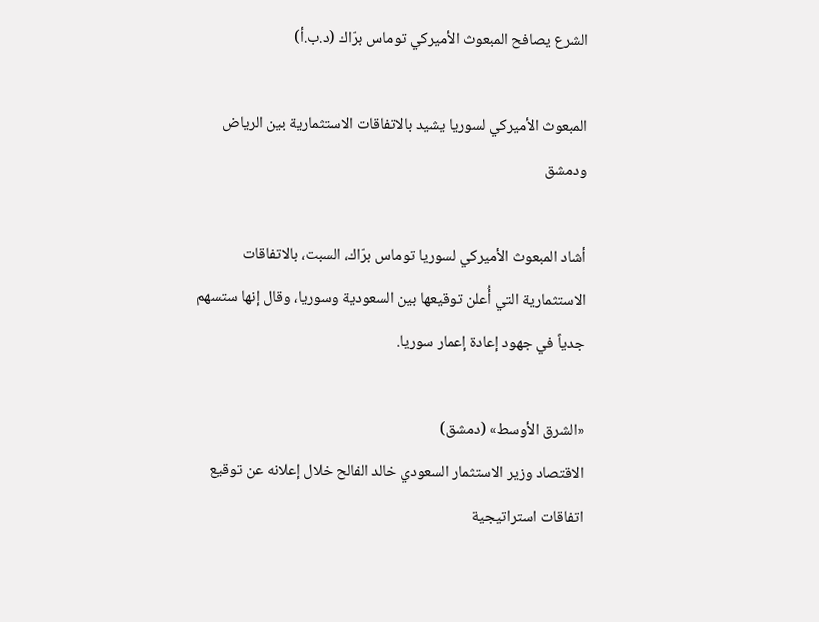الشرع يصافح المبعوث الأميركي توماس برّاك (د.ب.أ)

المبعوث الأميركي لسوريا يشيد بالاتفاقات الاستثمارية بين الرياض ودمشق

أشاد المبعوث الأميركي لسوريا توماس برّاك، السبت، بالاتفاقات الاستثمارية التي أُعلن توقيعها بين السعودية وسوريا، وقال إنها ستسهم جدياً في جهود إعادة إعمار سوريا.

«الشرق الأوسط» (دمشق)
الاقتصاد وزير الاستثمار السعودي خالد الفالح خلال إعلانه عن توقيع اتفاقات استراتيجية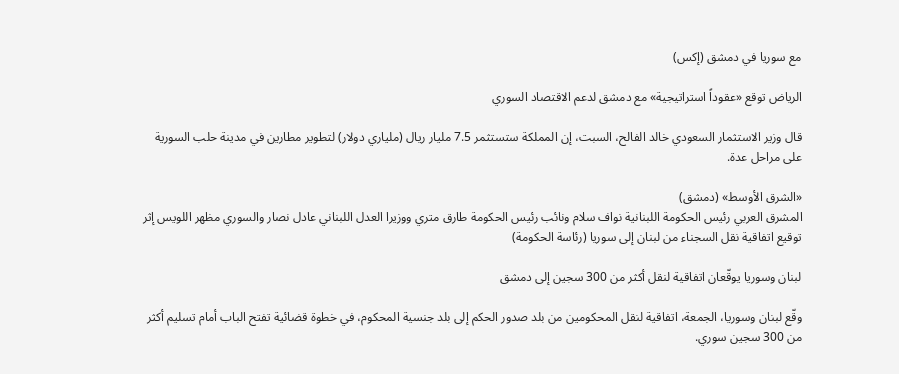مع سوريا في دمشق (إكس)

الرياض توقع «عقوداً استراتيجية» مع دمشق لدعم الاقتصاد السوري

قال وزير الاستثمار السعودي ‌خالد الفالح، ‌السبت، إن المملكة ‌ستستثمر 7.5 مليار ريال (ملياري دولار) لتطوير ‌مطارين في مدينة حلب السورية على مراحل عدة.

«الشرق الأوسط» (دمشق)
المشرق العربي رئيس الحكومة اللبنانية نواف سلام ونائب رئيس الحكومة طارق متري ووزيرا العدل اللبناني عادل نصار والسوري مظهر اللويس إثر توقيع اتفاقية نقل السجناء من لبنان إلى سوريا (رئاسة الحكومة)

لبنان وسوريا يوقّعان اتفاقية لنقل أكثر من 300 سجين إلى دمشق

وقّع لبنان وسوريا، الجمعة، اتفاقية لنقل المحكومين من بلد صدور الحكم إلى بلد جنسية المحكوم، في خطوة قضائية تفتح الباب أمام تسليم أكثر من 300 سجين سوري.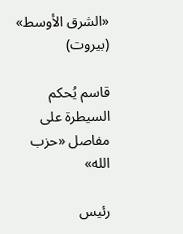«الشرق الأوسط» (بيروت)

قاسم يُحكم السيطرة على مفاصل «حزب الله»

رئيس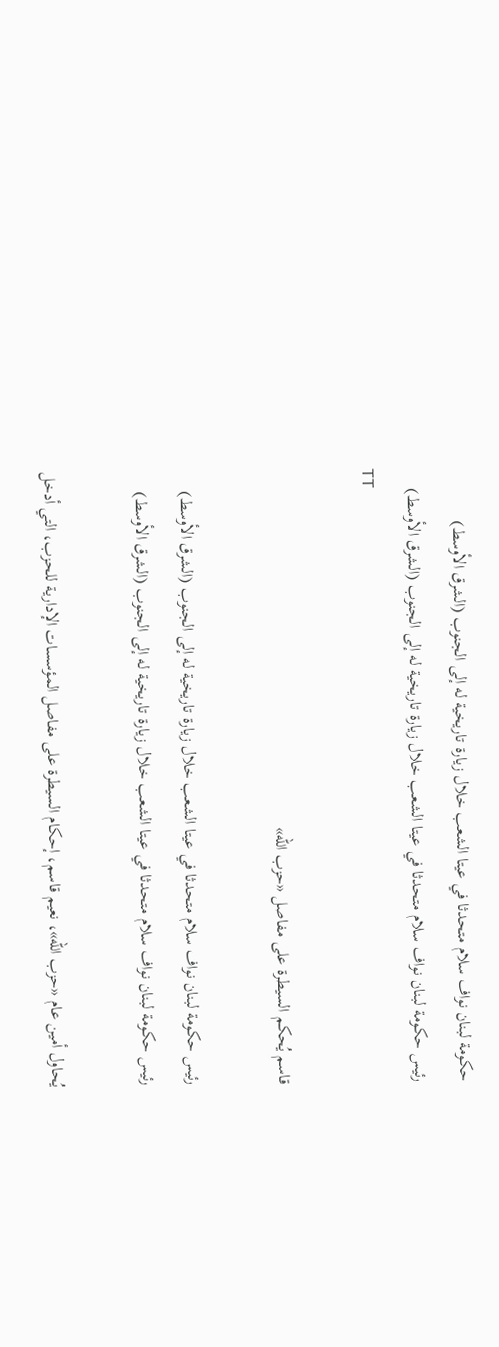حكومة لبنان نواف سلام متحدثا في عيتا الشعب خلال زيارة تاريخية له إلى الجنوب (الشرق الأوسط)
رئيس حكومة لبنان نواف سلام متحدثا في عيتا الشعب خلال زيارة تاريخية له إلى الجنوب (الشرق الأوسط)
TT

قاسم يُحكم السيطرة على مفاصل «حزب الله»

رئيس حكومة لبنان نواف سلام متحدثا في عيتا الشعب خلال زيارة تاريخية له إلى الجنوب (الشرق الأوسط)
رئيس حكومة لبنان نواف سلام متحدثا في عيتا الشعب خلال زيارة تاريخية له إلى الجنوب (الشرق الأوسط)

يُحاول أمين عام «حزب الله»، نعيم قاسم، إحكام السيطرة على مفاصل المؤسسات الإدارية للحزب، التي أدخل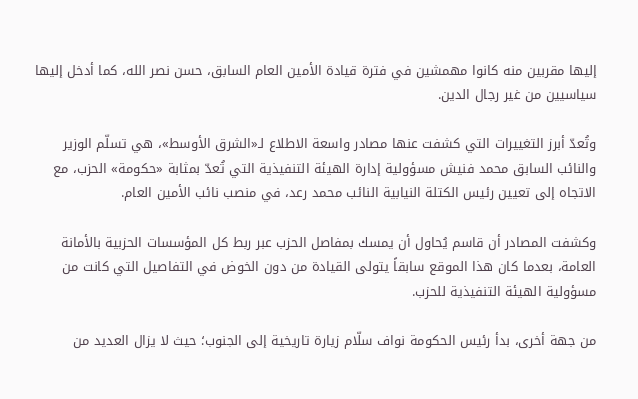إليها مقربين منه كانوا مهمشين في فترة قيادة الأمين العام السابق، حسن نصر الله، كما أدخل إليها سياسيين من غير رجال الدين.

وتُعدّ أبرز التغييرات التي كشفت عنها مصادر واسعة الاطلاع لـ«الشرق الأوسط»، هي تسلّم الوزير والنائب السابق محمد فنيش مسؤولية إدارة الهيئة التنفيذية التي تُعدّ بمثابة «حكومة» الحزب، مع الاتجاه إلى تعيين رئيس الكتلة النيابية النائب محمد رعد، في منصب نائب الأمين العام.

وكشفت المصادر أن قاسم يُحاول أن يمسك بمفاصل الحزب عبر ربط كل المؤسسات الحزبية بالأمانة العامة، بعدما كان هذا الموقع سابقاً يتولى القيادة من دون الخوض في التفاصيل التي كانت من مسؤولية الهيئة التنفيذية للحزب.

من جهة أخرى، بدأ رئيس الحكومة نواف سلّام زيارة تاريخية إلى الجنوب؛ حيث لا يزال العديد من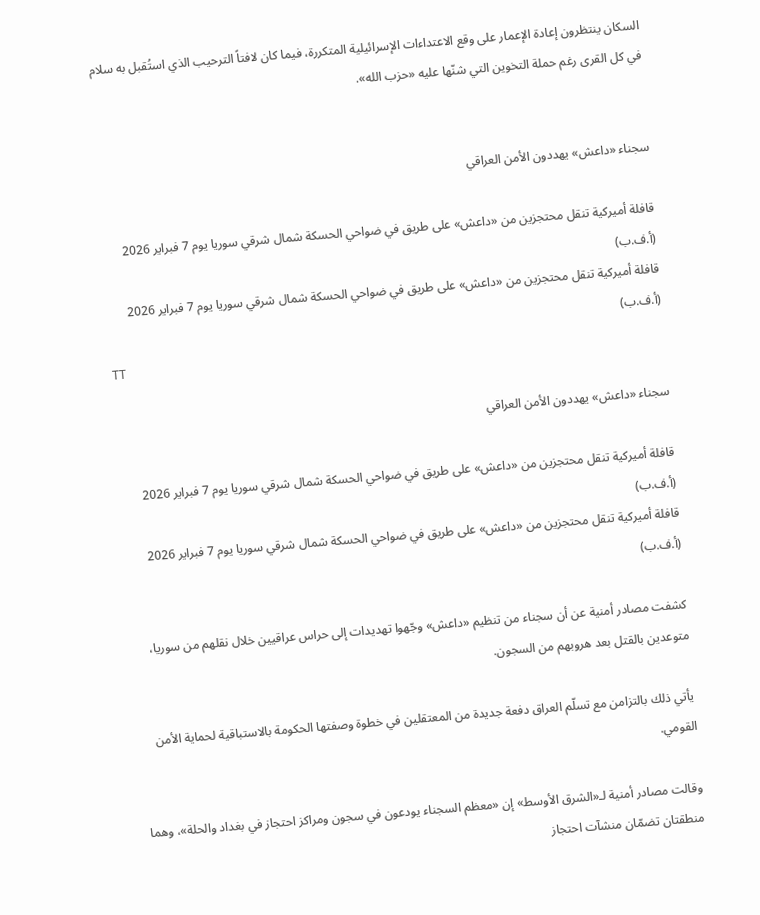السكان ينتظرون إعادة الإعمار على وقع الاعتداءات الإسرائيلية المتكررة، فيما كان لافتاً الترحيب الذي استُقبل به سلام في كل القرى رغم حملة التخوين التي شنّها عليه «حزب الله».


سجناء «داعش» يهددون الأمن العراقي

قافلة أميركية تنقل محتجزين من «داعش» على طريق في ضواحي الحسكة شمال شرقي سوريا يوم 7 فبراير 2026 (أ.ف.ب)
قافلة أميركية تنقل محتجزين من «داعش» على طريق في ضواحي الحسكة شمال شرقي سوريا يوم 7 فبراير 2026 (أ.ف.ب)
TT

سجناء «داعش» يهددون الأمن العراقي

قافلة أميركية تنقل محتجزين من «داعش» على طريق في ضواحي الحسكة شمال شرقي سوريا يوم 7 فبراير 2026 (أ.ف.ب)
قافلة أميركية تنقل محتجزين من «داعش» على طريق في ضواحي الحسكة شمال شرقي سوريا يوم 7 فبراير 2026 (أ.ف.ب)

كشفت مصادر أمنية عن أن سجناء من تنظيم «داعش» وجّهوا تهديدات إلى حراس عراقيين خلال نقلهم من سوريا، متوعدين بالقتل بعد هروبهم من السجون.

يأتي ذلك بالتزامن مع تسلّم العراق دفعة جديدة من المعتقلين في خطوة وصفتها الحكومة بالاستباقية لحماية الأمن القومي.

وقالت مصادر أمنية لـ«الشرق الأوسط» إن «معظم السجناء يودعون في سجون ومراكز احتجاز في بغداد والحلة»، وهما منطقتان تضمّان منشآت احتجاز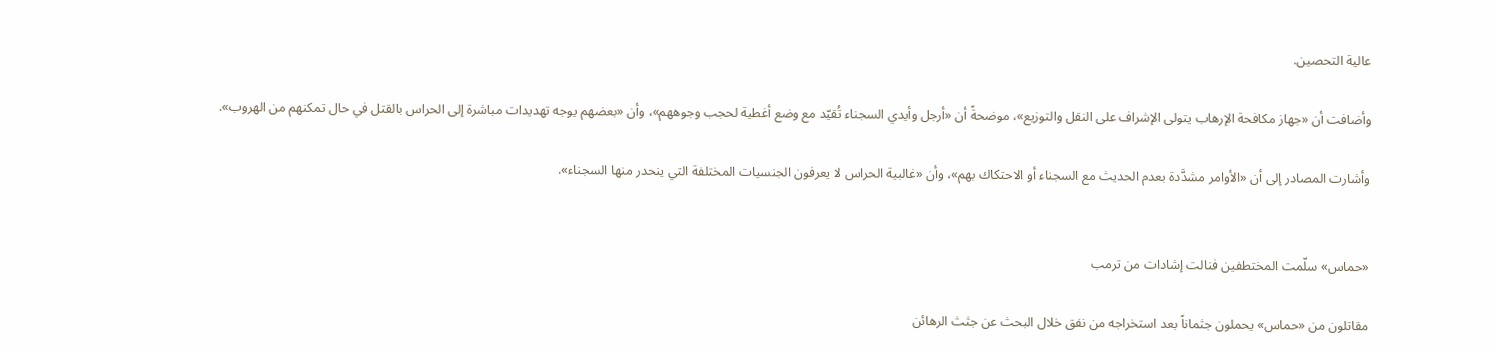عالية التحصين.

وأضافت أن «جهاز مكافحة الإرهاب يتولى الإشراف على النقل والتوزيع»، موضحةً أن «أرجل وأيدي السجناء تُقيّد مع وضع أغطية لحجب وجوههم»، وأن «بعضهم يوجه تهديدات مباشرة إلى الحراس بالقتل في حال تمكنهم من الهروب».

وأشارت المصادر إلى أن «الأوامر مشدَّدة بعدم الحديث مع السجناء أو الاحتكاك بهم»، وأن «غالبية الحراس لا يعرفون الجنسيات المختلفة التي ينحدر منها السجناء».


«حماس» سلّمت المختطفين فنالت إشادات من ترمب

مقاتلون من «حماس» يحملون جثماناً بعد استخراجه من نفق خلال البحث عن جثث الرهائن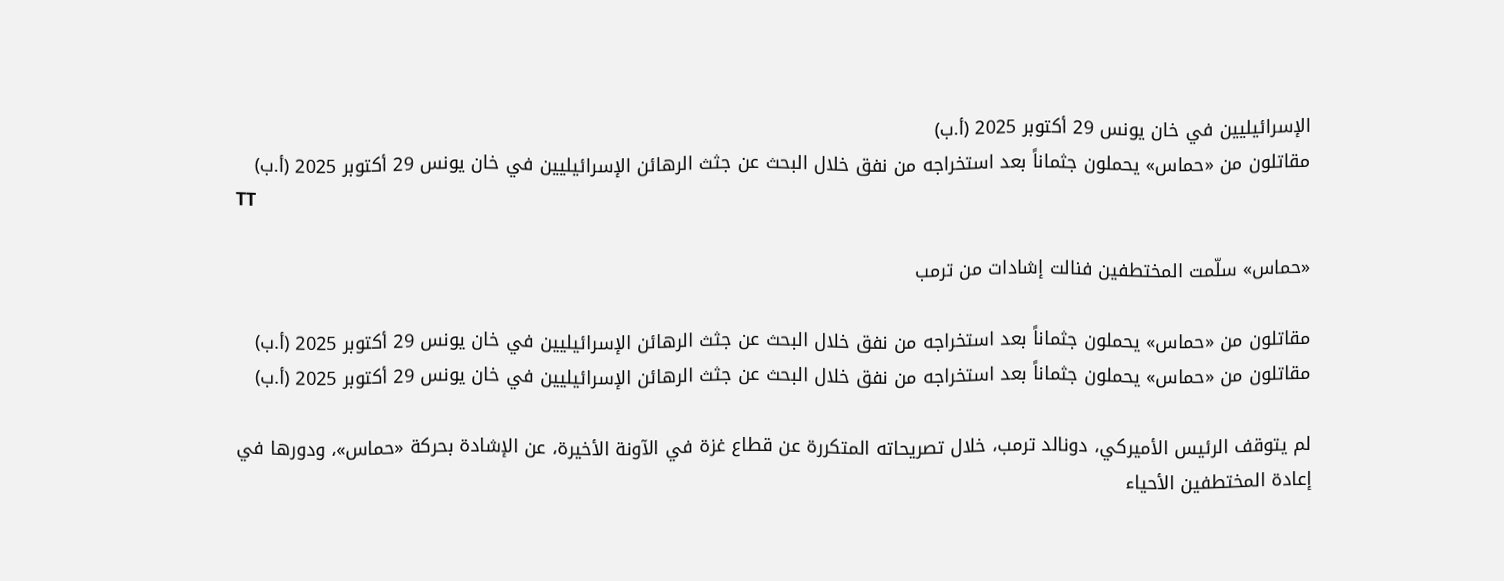الإسرائيليين في خان يونس 29 أكتوبر 2025 (أ.ب)
مقاتلون من «حماس» يحملون جثماناً بعد استخراجه من نفق خلال البحث عن جثث الرهائن الإسرائيليين في خان يونس 29 أكتوبر 2025 (أ.ب)
TT

«حماس» سلّمت المختطفين فنالت إشادات من ترمب

مقاتلون من «حماس» يحملون جثماناً بعد استخراجه من نفق خلال البحث عن جثث الرهائن الإسرائيليين في خان يونس 29 أكتوبر 2025 (أ.ب)
مقاتلون من «حماس» يحملون جثماناً بعد استخراجه من نفق خلال البحث عن جثث الرهائن الإسرائيليين في خان يونس 29 أكتوبر 2025 (أ.ب)

لم يتوقف الرئيس الأميركي، دونالد ترمب، خلال تصريحاته المتكررة عن قطاع غزة في الآونة الأخيرة، عن الإشادة بحركة «حماس»، ودورها في إعادة المختطفين الأحياء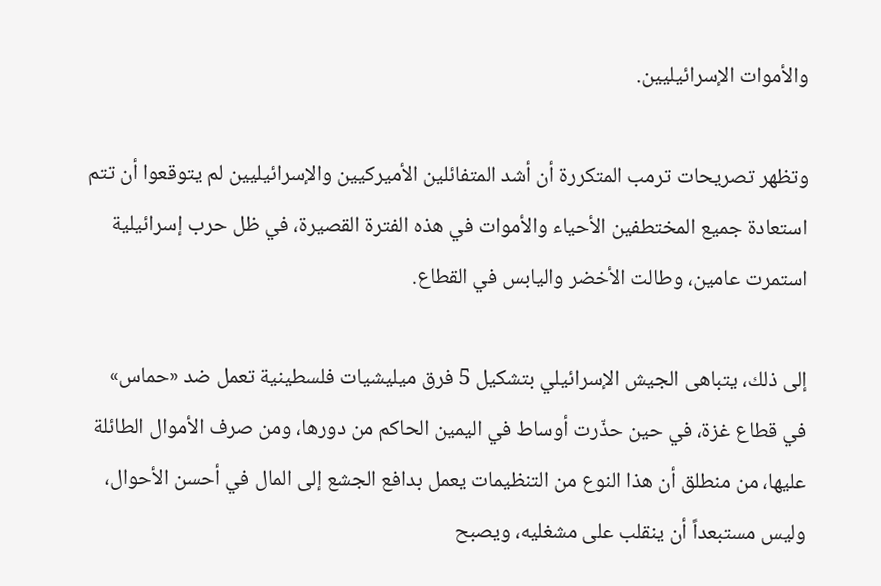والأموات الإسرائيليين.

وتظهر تصريحات ترمب المتكررة أن أشد المتفائلين الأميركيين والإسرائيليين لم يتوقعوا أن تتم استعادة جميع المختطفين الأحياء والأموات في هذه الفترة القصيرة، في ظل حرب إسرائيلية استمرت عامين، وطالت الأخضر واليابس في القطاع.

إلى ذلك، يتباهى الجيش الإسرائيلي بتشكيل 5 فرق ميليشيات فلسطينية تعمل ضد «حماس» في قطاع غزة، في حين حذّرت أوساط في اليمين الحاكم من دورها، ومن صرف الأموال الطائلة عليها، من منطلق أن هذا النوع من التنظيمات يعمل بدافع الجشع إلى المال في أحسن الأحوال، وليس مستبعداً أن ينقلب على مشغليه، ويصبح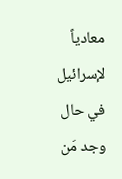معادياً لإسرائيل في حال وجد مَن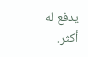يدفع له أكثر.